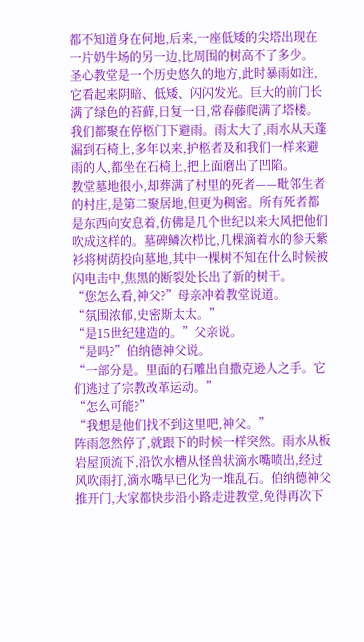都不知道身在何地,后来,一座低矮的尖塔出现在一片奶牛场的另一边,比周围的树高不了多少。
圣心教堂是一个历史悠久的地方,此时暴雨如注,它看起来阴暗、低矮、闪闪发光。巨大的前门长满了绿色的苔藓,日复一日,常春藤爬满了塔楼。
我们都聚在停柩门下避雨。雨太大了,雨水从天蓬漏到石椅上,多年以来,护柩者及和我们一样来避雨的人,都坐在石椅上,把上面磨出了凹陷。
教堂墓地很小,却葬满了村里的死者——毗邻生者的村庄,是第二聚居地,但更为稠密。所有死者都是东西向安息着,仿佛是几个世纪以来大风把他们吹成这样的。墓碑鳞次栉比,几棵滴着水的参天紫衫将树荫投向墓地,其中一棵树不知在什么时候被闪电击中,焦黑的断裂处长出了新的树干。
“您怎么看,神父?”母亲冲着教堂说道。
“氛围浓郁,史密斯太太。”
“是15世纪建造的。”父亲说。
“是吗?”伯纳德神父说。
“一部分是。里面的石雕出自撒克逊人之手。它们逃过了宗教改革运动。”
“怎么可能?”
“我想是他们找不到这里吧,神父。”
阵雨忽然停了,就跟下的时候一样突然。雨水从板岩屋顶流下,沿饮水槽从怪兽状滴水嘴喷出,经过风吹雨打,滴水嘴早已化为一堆乱石。伯纳德神父推开门,大家都快步沿小路走进教堂,免得再次下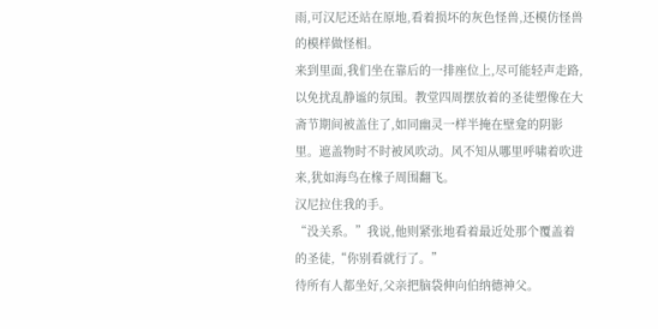雨,可汉尼还站在原地,看着损坏的灰色怪兽,还模仿怪兽的模样做怪相。
来到里面,我们坐在靠后的一排座位上,尽可能轻声走路,以免扰乱静谧的氛围。教堂四周摆放着的圣徒塑像在大斋节期间被盖住了,如同幽灵一样半掩在壁龛的阴影里。遮盖物时不时被风吹动。风不知从哪里呼啸着吹进来,犹如海鸟在椽子周围翻飞。
汉尼拉住我的手。
“没关系。”我说,他则紧张地看着最近处那个覆盖着的圣徒,“你别看就行了。”
待所有人都坐好,父亲把脑袋伸向伯纳德神父。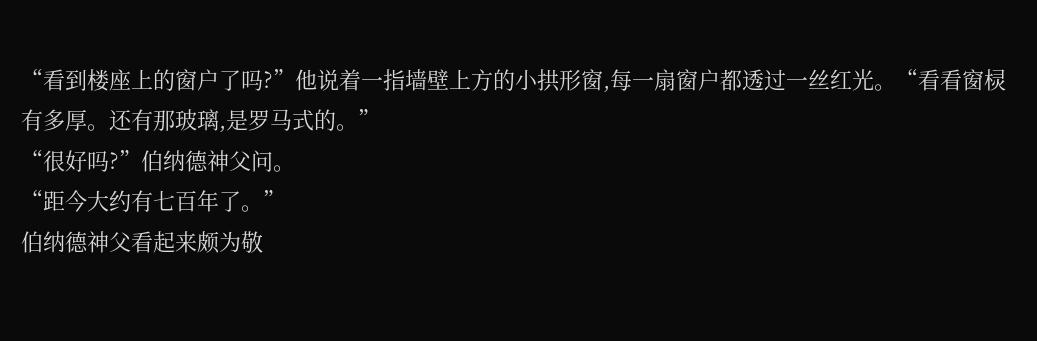“看到楼座上的窗户了吗?”他说着一指墙壁上方的小拱形窗,每一扇窗户都透过一丝红光。“看看窗棂有多厚。还有那玻璃,是罗马式的。”
“很好吗?”伯纳德神父问。
“距今大约有七百年了。”
伯纳德神父看起来颇为敬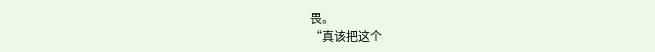畏。
“真该把这个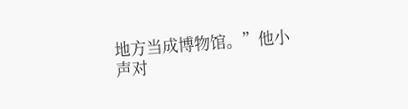地方当成博物馆。”他小声对